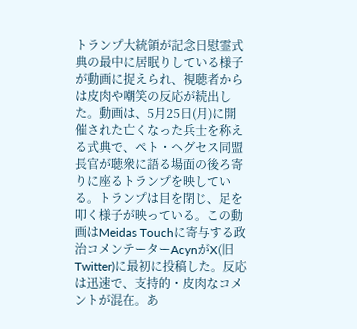トランプ大統領が記念日慰霊式典の最中に居眠りしている様子が動画に捉えられ、視聴者からは皮肉や嘲笑の反応が続出した。動画は、5月25日(月)に開催された亡くなった兵士を称える式典で、ペト・ヘグセス同盟長官が聴衆に語る場面の後ろ寄りに座るトランプを映している。トランプは目を閉じ、足を叩く様子が映っている。この動画はMeidas Touchに寄与する政治コメンテーターAcynがX(旧 Twitter)に最初に投稿した。反応は迅速で、支持的・皮肉なコメントが混在。あ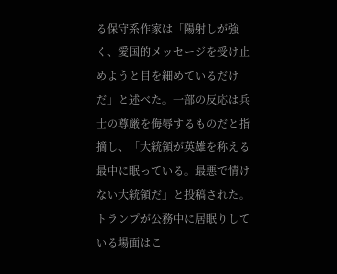る保守系作家は「陽射しが強く、愛国的メッセージを受け止めようと目を細めているだけだ」と述べた。一部の反応は兵士の尊厳を侮辱するものだと指摘し、「大統領が英雄を称える最中に眠っている。最悪で情けない大統領だ」と投稿された。トランプが公務中に居眠りしている場面はこ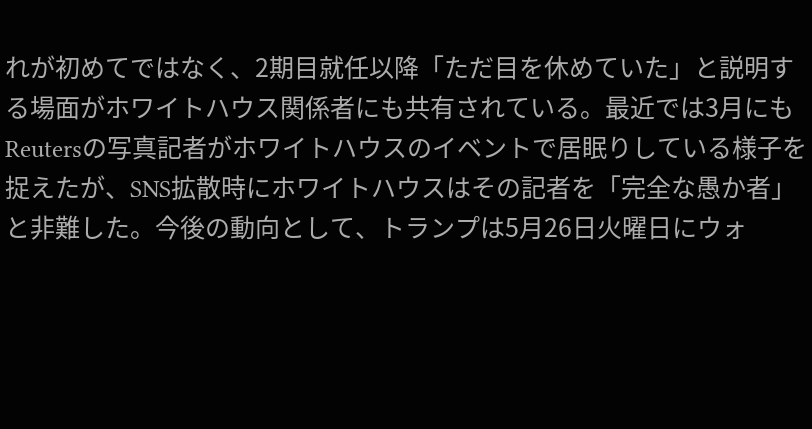れが初めてではなく、2期目就任以降「ただ目を休めていた」と説明する場面がホワイトハウス関係者にも共有されている。最近では3月にもReutersの写真記者がホワイトハウスのイベントで居眠りしている様子を捉えたが、SNS拡散時にホワイトハウスはその記者を「完全な愚か者」と非難した。今後の動向として、トランプは5月26日火曜日にウォ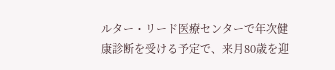ルター・リード医療センターで年次健康診断を受ける予定で、来月80歳を迎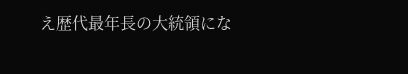え歴代最年長の大統領にな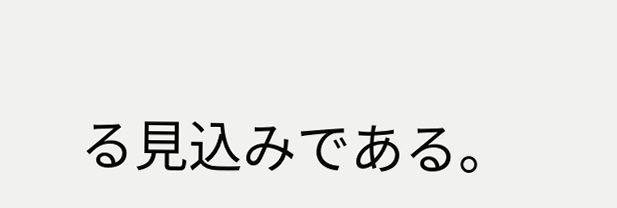る見込みである。